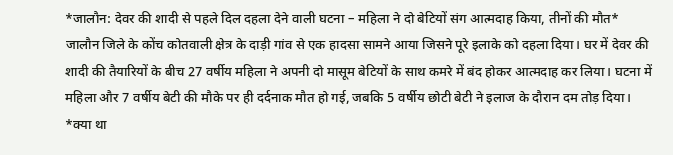*जालौन: देवर की शादी से पहले दिल दहला देने वाली घटना – महिला ने दो बेटियों संग आत्मदाह किया, तीनों की मौत*
जालौन जिले के कोंच कोतवाली क्षेत्र के दाड़ी गांव से एक हादसा सामने आया जिसने पूरे इलाके को दहला दिया। घर में देवर की शादी की तैयारियों के बीच 27 वर्षीय महिला ने अपनी दो मासूम बेटियों के साथ कमरे में बंद होकर आत्मदाह कर लिया। घटना में महिला और 7 वर्षीय बेटी की मौके पर ही दर्दनाक मौत हो गई, जबकि 5 वर्षीय छोटी बेटी ने इलाज के दौरान दम तोड़ दिया।
*क्या था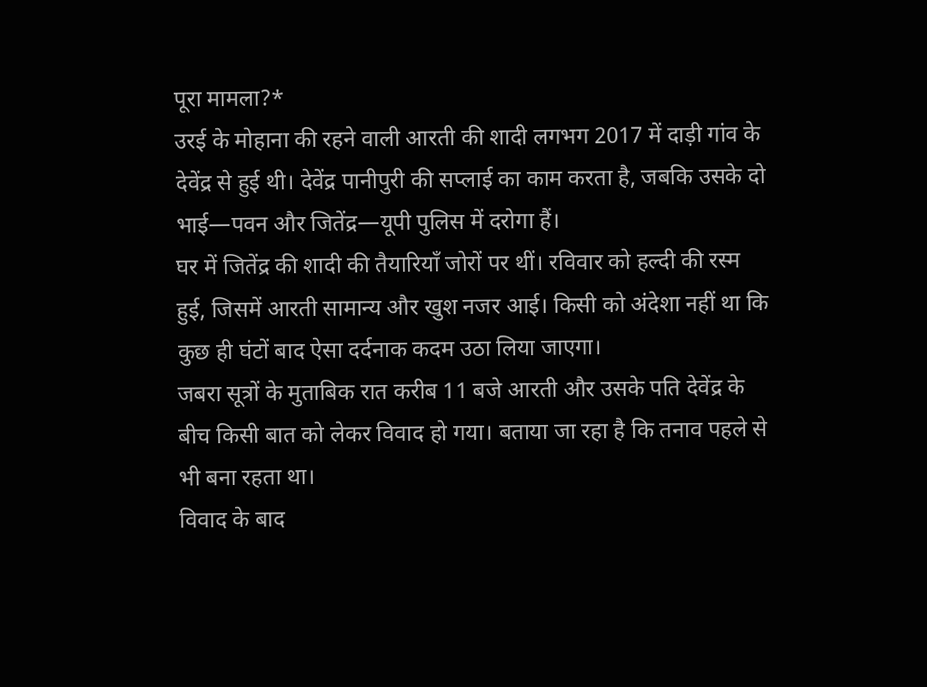पूरा मामला?*
उरई के मोहाना की रहने वाली आरती की शादी लगभग 2017 में दाड़ी गांव के देवेंद्र से हुई थी। देवेंद्र पानीपुरी की सप्लाई का काम करता है, जबकि उसके दो भाई—पवन और जितेंद्र—यूपी पुलिस में दरोगा हैं।
घर में जितेंद्र की शादी की तैयारियाँ जोरों पर थीं। रविवार को हल्दी की रस्म हुई, जिसमें आरती सामान्य और खुश नजर आई। किसी को अंदेशा नहीं था कि कुछ ही घंटों बाद ऐसा दर्दनाक कदम उठा लिया जाएगा।
जबरा सूत्रों के मुताबिक रात करीब 11 बजे आरती और उसके पति देवेंद्र के बीच किसी बात को लेकर विवाद हो गया। बताया जा रहा है कि तनाव पहले से भी बना रहता था।
विवाद के बाद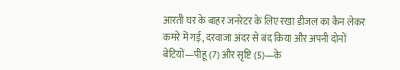आरती घर के बाहर जनरेटर के लिए रखा डीजल का कैन लेकर कमरे में गई, दरवाजा अंदर से बंद किया और अपनी दोनों बेटियों—पीहू (7) और सृष्टि (5)—के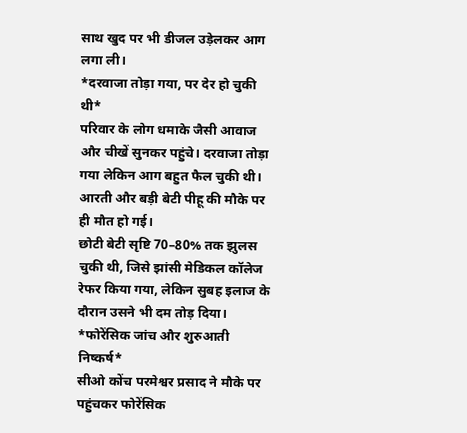साथ खुद पर भी डीजल उड़ेलकर आग लगा ली।
*दरवाजा तोड़ा गया, पर देर हो चुकी थी*
परिवार के लोग धमाके जैसी आवाज और चीखें सुनकर पहुंचे। दरवाजा तोड़ा गया लेकिन आग बहुत फैल चुकी थी।
आरती और बड़ी बेटी पीहू की मौके पर ही मौत हो गई।
छोटी बेटी सृष्टि 70–80% तक झुलस चुकी थी, जिसे झांसी मेडिकल कॉलेज रेफर किया गया, लेकिन सुबह इलाज के दौरान उसने भी दम तोड़ दिया।
*फोरेंसिक जांच और शुरुआती निष्कर्ष*
सीओ कोंच परमेश्वर प्रसाद ने मौके पर पहुंचकर फोरेंसिक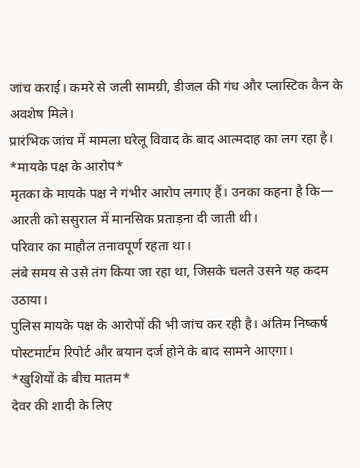जांच कराई। कमरे से जली सामग्री, डीजल की गंध और प्लास्टिक कैन के अवशेष मिले।
प्रारंभिक जांच में मामला घरेलू विवाद के बाद आत्मदाह का लग रहा है।
*मायके पक्ष के आरोप*
मृतका के मायके पक्ष ने गंभीर आरोप लगाए हैं। उनका कहना है कि—
आरती को ससुराल में मानसिक प्रताड़ना दी जाती थी।
परिवार का माहौल तनावपूर्ण रहता था।
लंबे समय से उसे तंग किया जा रहा था, जिसके चलते उसने यह कदम उठाया।
पुलिस मायके पक्ष के आरोपों की भी जांच कर रही है। अंतिम निष्कर्ष पोस्टमार्टम रिपोर्ट और बयान दर्ज होने के बाद सामने आएगा।
*खुशियों के बीच मातम*
देवर की शादी के लिए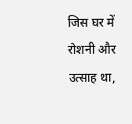जिस घर में रोशनी और उत्साह था,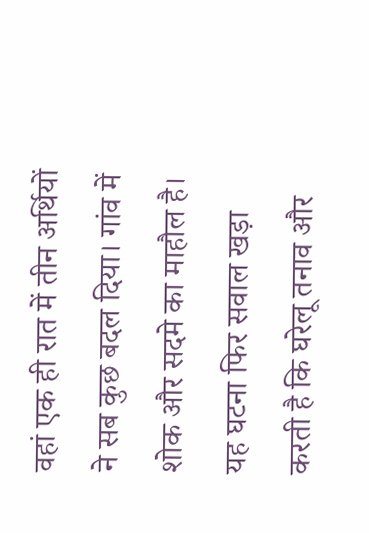वहां एक ही रात में तीन अर्थियों ने सब कुछ बदल दिया। गांव में शोक और सदमे का माहौल है। यह घटना फिर सवाल खड़ा करती है कि घरेलू तनाव और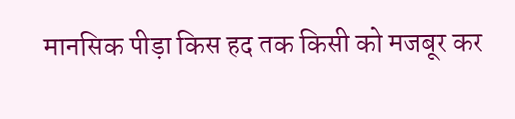मानसिक पीड़ा किस हद तक किसी को मजबूर कर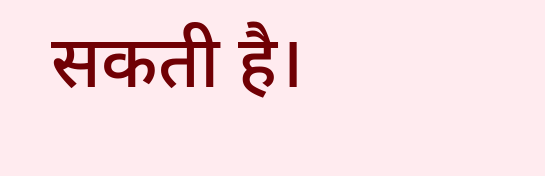सकती है।